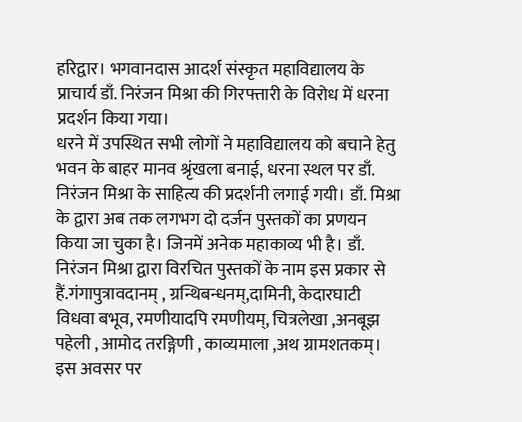हरिद्वार। भगवानदास आदर्श संस्कृत महाविद्यालय के प्राचार्य डाँ. निरंजन मिश्रा की गिरफ्तारी के विरोध में धरना प्रदर्शन किया गया।
धरने में उपस्थित सभी लोगों ने महाविद्यालय को बचाने हेतु भवन के बाहर मानव श्रृंखला बनाई, धरना स्थल पर डाँ. निरंजन मिश्रा के साहित्य की प्रदर्शनी लगाई गयी। डाँ. मिश्रा के द्वारा अब तक लगभग दो दर्जन पुस्तकों का प्रणयन किया जा चुका है। जिनमें अनेक महाकाव्य भी है। डाँ. निरंजन मिश्रा द्वारा विरचित पुस्तकों के नाम इस प्रकार से हैं.गंगापुत्रावदानम् , ग्रन्थिबन्धनम्,दामिनी, केदारघाटी विधवा बभूव, रमणीयादपि रमणीयम्, चित्रलेखा ,अनबूझ पहेली , आमोद तरङ्गिणी , काव्यमाला ,अथ ग्रामशतकम्।
इस अवसर पर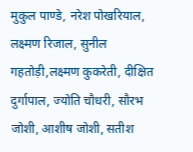मुकुल पाण्डे, नरेश पोखरियाल, लक्ष्मण रिजाल, सुनील गहतोड़ी,लक्ष्मण कुकरेती, दीक्षित दुर्गापाल, ज्योति चौधरी, सौरभ जोशी, आशीष जोशी, सतीश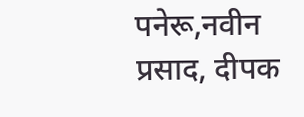पनेरू,नवीन प्रसाद, दीपक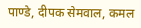पाण्डे, दीपक सेमवाल, कमल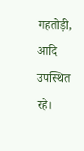गहतोड़ी, आदि उपस्थित रहे।